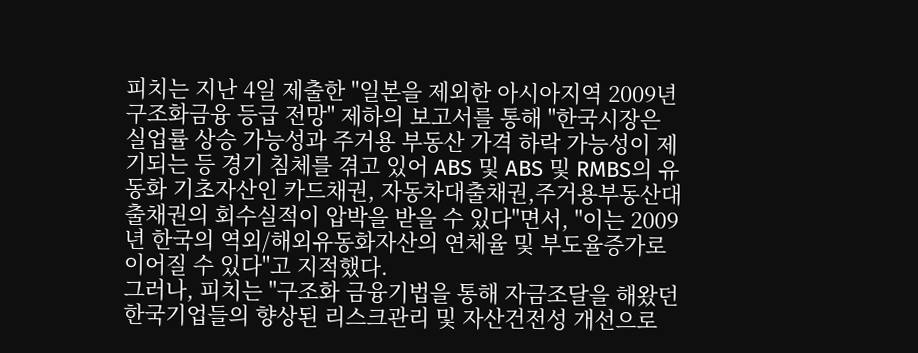피치는 지난 4일 제출한 "일본을 제외한 아시아지역 2009년 구조화금융 등급 전망" 제하의 보고서를 통해 "한국시장은 실업률 상승 가능성과 주거용 부동산 가격 하락 가능성이 제기되는 등 경기 침체를 겪고 있어 ABS 및 ABS 및 RMBS의 유동화 기초자산인 카드채권, 자동차대출채권,주거용부동산대출채권의 회수실적이 압박을 받을 수 있다"면서, "이는 2009년 한국의 역외/해외유동화자산의 연체율 및 부도율증가로 이어질 수 있다"고 지적했다.
그러나, 피치는 "구조화 금융기법을 통해 자금조달을 해왔던 한국기업들의 향상된 리스크관리 및 자산건전성 개선으로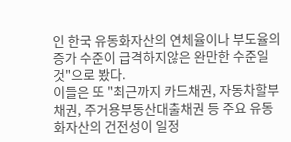인 한국 유동화자산의 연체율이나 부도율의 증가 수준이 급격하지않은 완만한 수준일 것"으로 봤다.
이들은 또 "최근까지 카드채권, 자동차할부채권, 주거용부동산대출채권 등 주요 유동화자산의 건전성이 일정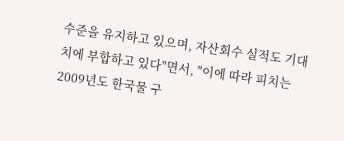수준을 유지하고 있으며, 자산회수 실적도 기대치에 부합하고 있다"면서, "이에 따라 피치는 2009년도 한국물 구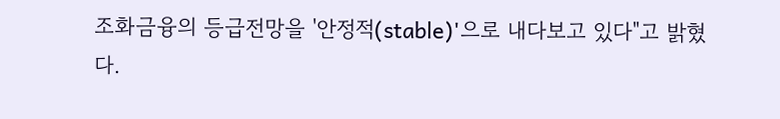조화금융의 등급전망을 '안정적(stable)'으로 내다보고 있다"고 밝혔다.